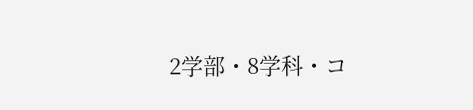2学部・8学科・コ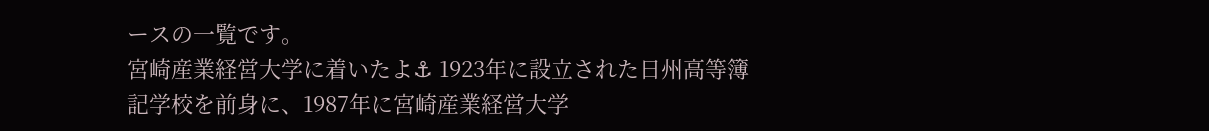ースの一覧です。
宮崎産業経営大学に着いたよ⚓ 1923年に設立された日州高等簿記学校を前身に、1987年に宮崎産業経営大学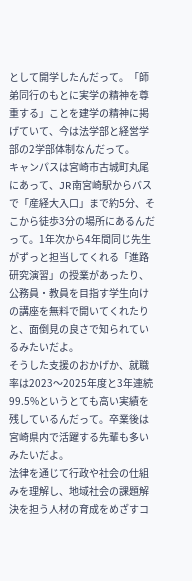として開学したんだって。「師弟同行のもとに実学の精神を尊重する」ことを建学の精神に掲げていて、今は法学部と経営学部の2学部体制なんだって。
キャンパスは宮崎市古城町丸尾にあって、JR南宮崎駅からバスで「産経大入口」まで約5分、そこから徒歩3分の場所にあるんだって。1年次から4年間同じ先生がずっと担当してくれる「進路研究演習」の授業があったり、公務員・教員を目指す学生向けの講座を無料で開いてくれたりと、面倒見の良さで知られているみたいだよ。
そうした支援のおかげか、就職率は2023〜2025年度と3年連続99.5%というとても高い実績を残しているんだって。卒業後は宮崎県内で活躍する先輩も多いみたいだよ。
法律を通じて行政や社会の仕組みを理解し、地域社会の課題解決を担う人材の育成をめざすコ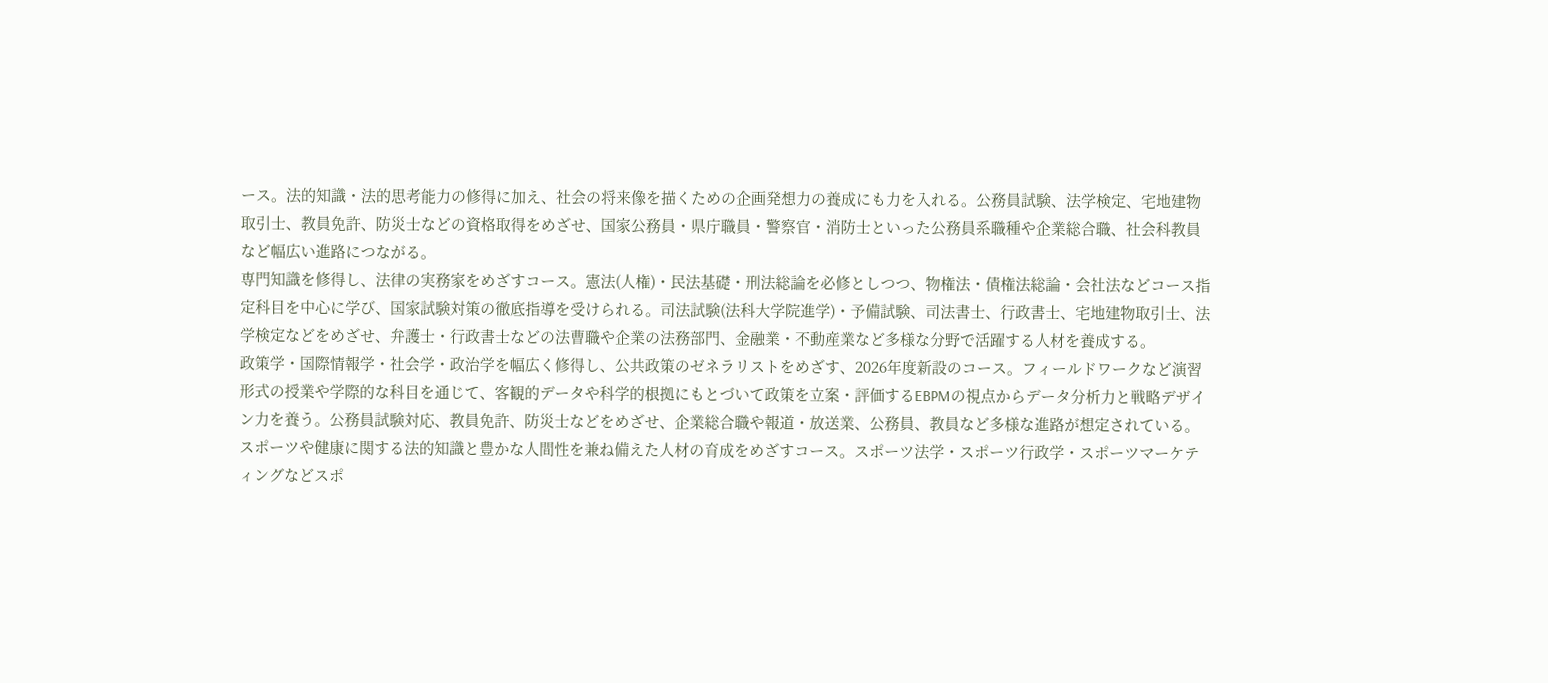ース。法的知識・法的思考能力の修得に加え、社会の将来像を描くための企画発想力の養成にも力を入れる。公務員試験、法学検定、宅地建物取引士、教員免許、防災士などの資格取得をめざせ、国家公務員・県庁職員・警察官・消防士といった公務員系職種や企業総合職、社会科教員など幅広い進路につながる。
専門知識を修得し、法律の実務家をめざすコース。憲法(人権)・民法基礎・刑法総論を必修としつつ、物権法・債権法総論・会社法などコース指定科目を中心に学び、国家試験対策の徹底指導を受けられる。司法試験(法科大学院進学)・予備試験、司法書士、行政書士、宅地建物取引士、法学検定などをめざせ、弁護士・行政書士などの法曹職や企業の法務部門、金融業・不動産業など多様な分野で活躍する人材を養成する。
政策学・国際情報学・社会学・政治学を幅広く修得し、公共政策のゼネラリストをめざす、2026年度新設のコース。フィールドワークなど演習形式の授業や学際的な科目を通じて、客観的データや科学的根拠にもとづいて政策を立案・評価するEBPMの視点からデータ分析力と戦略デザイン力を養う。公務員試験対応、教員免許、防災士などをめざせ、企業総合職や報道・放送業、公務員、教員など多様な進路が想定されている。
スポーツや健康に関する法的知識と豊かな人間性を兼ね備えた人材の育成をめざすコース。スポーツ法学・スポーツ行政学・スポーツマーケティングなどスポ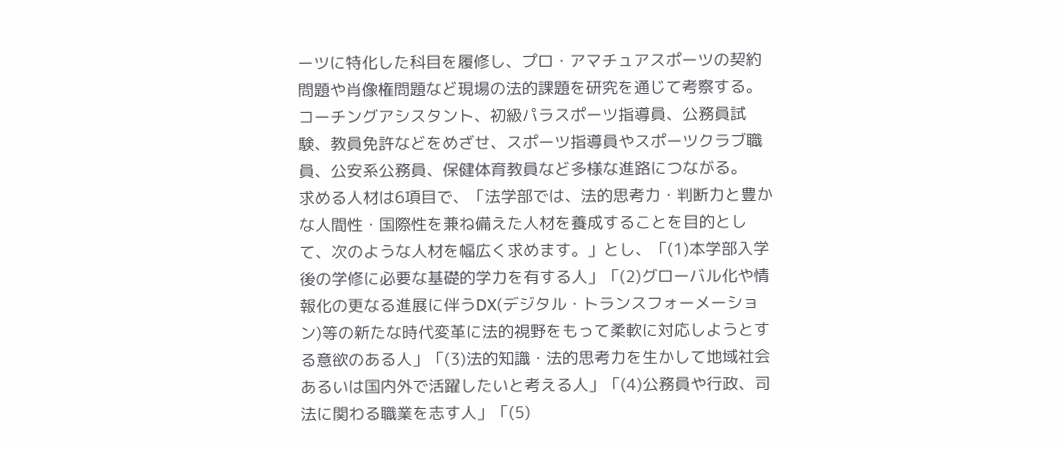ーツに特化した科目を履修し、プロ・アマチュアスポーツの契約問題や肖像権問題など現場の法的課題を研究を通じて考察する。コーチングアシスタント、初級パラスポーツ指導員、公務員試験、教員免許などをめざせ、スポーツ指導員やスポーツクラブ職員、公安系公務員、保健体育教員など多様な進路につながる。
求める人材は6項目で、「法学部では、法的思考力・判断力と豊かな人間性・国際性を兼ね備えた人材を養成することを目的として、次のような人材を幅広く求めます。」とし、「(1)本学部入学後の学修に必要な基礎的学力を有する人」「(2)グローバル化や情報化の更なる進展に伴うDX(デジタル・トランスフォーメーション)等の新たな時代変革に法的視野をもって柔軟に対応しようとする意欲のある人」「(3)法的知識・法的思考力を生かして地域社会あるいは国内外で活躍したいと考える人」「(4)公務員や行政、司法に関わる職業を志す人」「(5)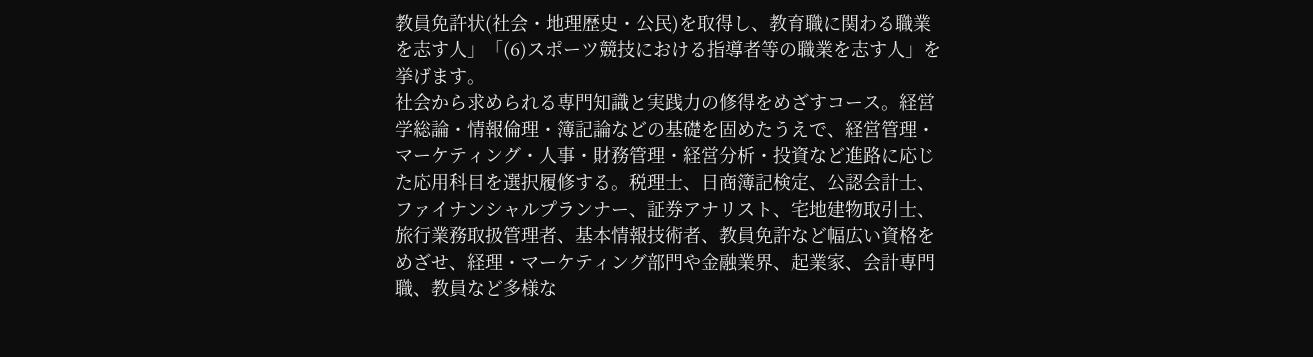教員免許状(社会・地理歴史・公民)を取得し、教育職に関わる職業を志す人」「(6)スポーツ競技における指導者等の職業を志す人」を挙げます。
社会から求められる専門知識と実践力の修得をめざすコース。経営学総論・情報倫理・簿記論などの基礎を固めたうえで、経営管理・マーケティング・人事・財務管理・経営分析・投資など進路に応じた応用科目を選択履修する。税理士、日商簿記検定、公認会計士、ファイナンシャルプランナー、証券アナリスト、宅地建物取引士、旅行業務取扱管理者、基本情報技術者、教員免許など幅広い資格をめざせ、経理・マーケティング部門や金融業界、起業家、会計専門職、教員など多様な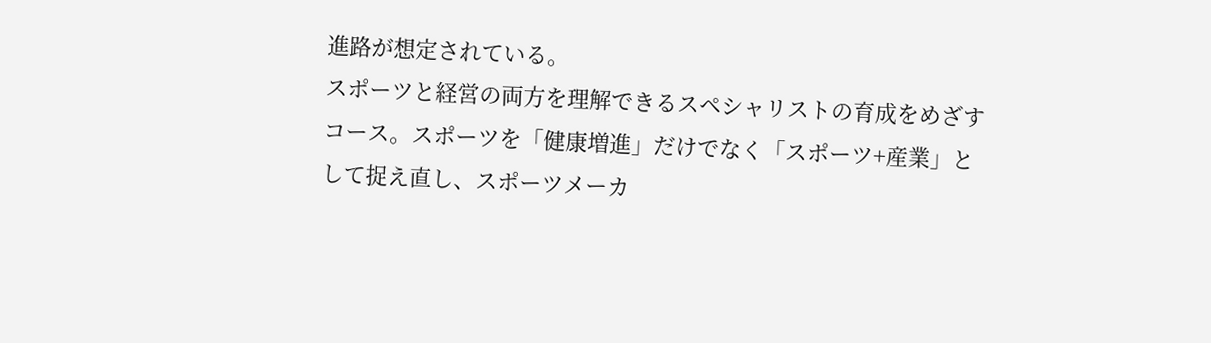進路が想定されている。
スポーツと経営の両方を理解できるスペシャリストの育成をめざすコース。スポーツを「健康増進」だけでなく「スポーツ+産業」として捉え直し、スポーツメーカ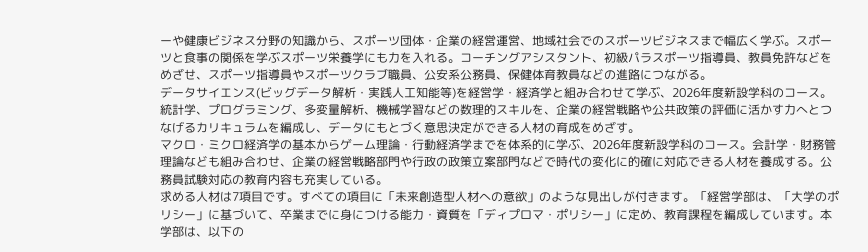ーや健康ビジネス分野の知識から、スポーツ団体・企業の経営運営、地域社会でのスポーツビジネスまで幅広く学ぶ。スポーツと食事の関係を学ぶスポーツ栄養学にも力を入れる。コーチングアシスタント、初級パラスポーツ指導員、教員免許などをめざせ、スポーツ指導員やスポーツクラブ職員、公安系公務員、保健体育教員などの進路につながる。
データサイエンス(ビッグデータ解析・実践人工知能等)を経営学・経済学と組み合わせて学ぶ、2026年度新設学科のコース。統計学、プログラミング、多変量解析、機械学習などの数理的スキルを、企業の経営戦略や公共政策の評価に活かす力へとつなげるカリキュラムを編成し、データにもとづく意思決定ができる人材の育成をめざす。
マクロ・ミクロ経済学の基本からゲーム理論・行動経済学までを体系的に学ぶ、2026年度新設学科のコース。会計学・財務管理論なども組み合わせ、企業の経営戦略部門や行政の政策立案部門などで時代の変化に的確に対応できる人材を養成する。公務員試験対応の教育内容も充実している。
求める人材は7項目です。すべての項目に「未来創造型人材への意欲」のような見出しが付きます。「経営学部は、「大学のポリシー」に基づいて、卒業までに身につける能力・資質を「ディプロマ・ポリシー」に定め、教育課程を編成しています。本学部は、以下の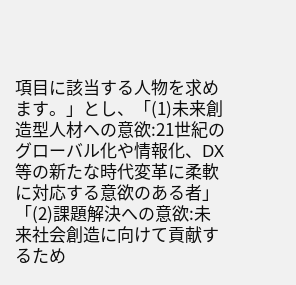項目に該当する人物を求めます。」とし、「(1)未来創造型人材への意欲:21世紀のグローバル化や情報化、DX等の新たな時代変革に柔軟に対応する意欲のある者」「(2)課題解決への意欲:未来社会創造に向けて貢献するため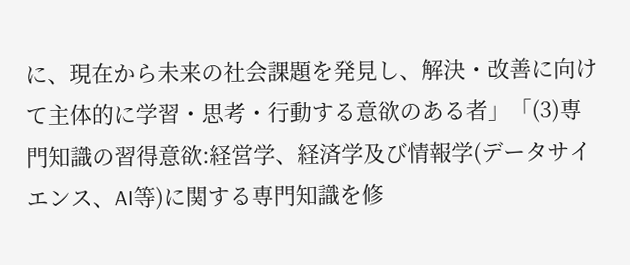に、現在から未来の社会課題を発見し、解決・改善に向けて主体的に学習・思考・行動する意欲のある者」「(3)専門知識の習得意欲:経営学、経済学及び情報学(データサイエンス、AI等)に関する専門知識を修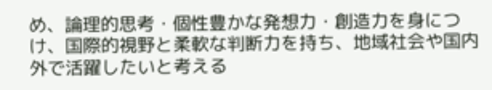め、論理的思考・個性豊かな発想力・創造力を身につけ、国際的視野と柔軟な判断力を持ち、地域社会や国内外で活躍したいと考える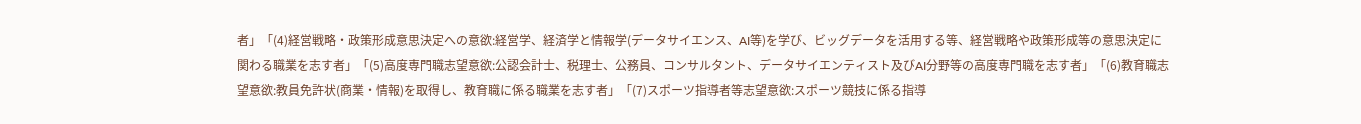者」「(4)経営戦略・政策形成意思決定への意欲:経営学、経済学と情報学(データサイエンス、AI等)を学び、ビッグデータを活用する等、経営戦略や政策形成等の意思決定に関わる職業を志す者」「(5)高度専門職志望意欲:公認会計士、税理士、公務員、コンサルタント、データサイエンティスト及びAI分野等の高度専門職を志す者」「(6)教育職志望意欲:教員免許状(商業・情報)を取得し、教育職に係る職業を志す者」「(7)スポーツ指導者等志望意欲:スポーツ競技に係る指導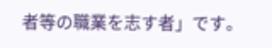者等の職業を志す者」です。